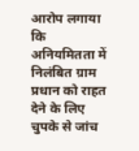आरोप लगाया कि अनियमितता में निलंबित ग्राम प्रधान को राहत देने के लिए चुपके से जांच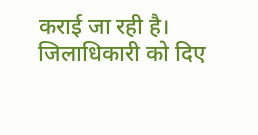कराई जा रही है। जिलाधिकारी को दिए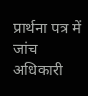प्रार्थना पत्र में जांच अधिकारी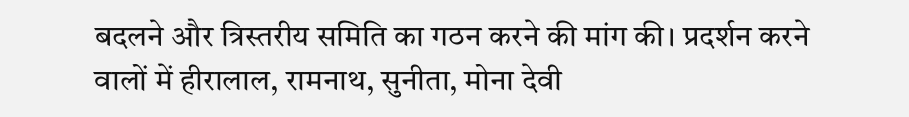बदलने और त्रिस्तरीय समिति का गठन करने की मांग की। प्रदर्शन करने वालों में हीरालाल, रामनाथ, सुनीता, मोना देवी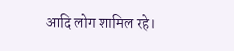आदि लोग शामिल रहे।